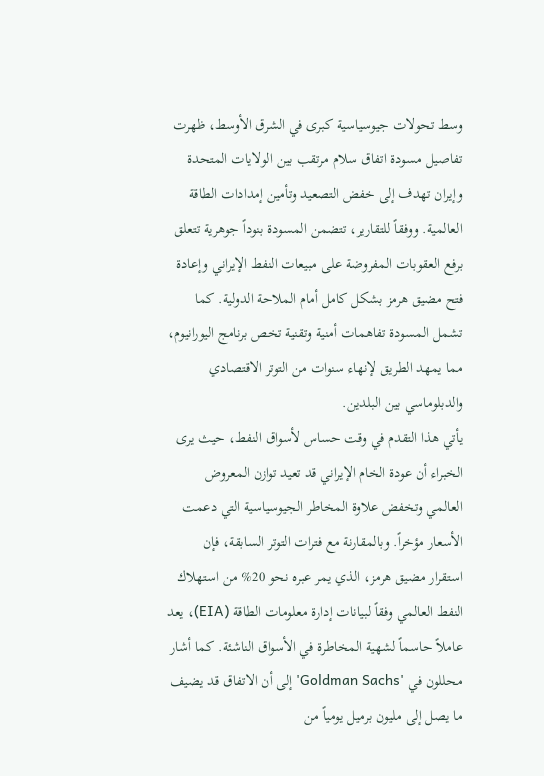وسط تحولات جيوسياسية كبرى في الشرق الأوسط، ظهرت تفاصيل مسودة اتفاق سلام مرتقب بين الولايات المتحدة وإيران تهدف إلى خفض التصعيد وتأمين إمدادات الطاقة العالمية. ووفقاً للتقارير، تتضمن المسودة بنوداً جوهرية تتعلق برفع العقوبات المفروضة على مبيعات النفط الإيراني وإعادة فتح مضيق هرمز بشكل كامل أمام الملاحة الدولية. كما تشمل المسودة تفاهمات أمنية وتقنية تخص برنامج اليورانيوم، مما يمهد الطريق لإنهاء سنوات من التوتر الاقتصادي والدبلوماسي بين البلدين.
يأتي هذا التقدم في وقت حساس لأسواق النفط، حيث يرى الخبراء أن عودة الخام الإيراني قد تعيد توازن المعروض العالمي وتخفض علاوة المخاطر الجيوسياسية التي دعمت الأسعار مؤخراً. وبالمقارنة مع فترات التوتر السابقة، فإن استقرار مضيق هرمز، الذي يمر عبره نحو 20% من استهلاك النفط العالمي وفقاً لبيانات إدارة معلومات الطاقة (EIA)، يعد عاملاً حاسماً لشهية المخاطرة في الأسواق الناشئة. كما أشار محللون في 'Goldman Sachs' إلى أن الاتفاق قد يضيف ما يصل إلى مليون برميل يومياً من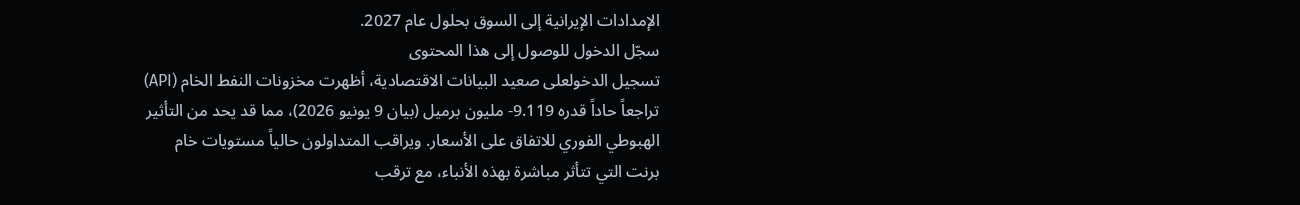الإمدادات الإيرانية إلى السوق بحلول عام 2027.
سجّل الدخول للوصول إلى هذا المحتوى
تسجيل الدخولعلى صعيد البيانات الاقتصادية، أظهرت مخزونات النفط الخام (API) تراجعاً حاداً قدره 9.119- مليون برميل (بيان 9 يونيو 2026)، مما قد يحد من التأثير الهبوطي الفوري للاتفاق على الأسعار. ويراقب المتداولون حالياً مستويات خام برنت التي تتأثر مباشرة بهذه الأنباء، مع ترقب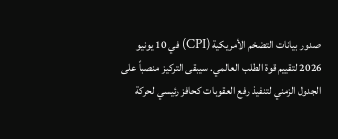صدور بيانات التضخم الأمريكية (CPI) في 10 يونيو 2026 لتقييم قوة الطلب العالمي. سيبقى التركيز منصباً على الجدول الزمني لتنفيذ رفع العقوبات كحافز رئيسي لحركة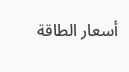أسعار الطاقة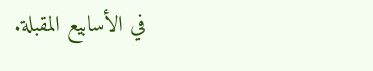في الأسابيع المقبلة.